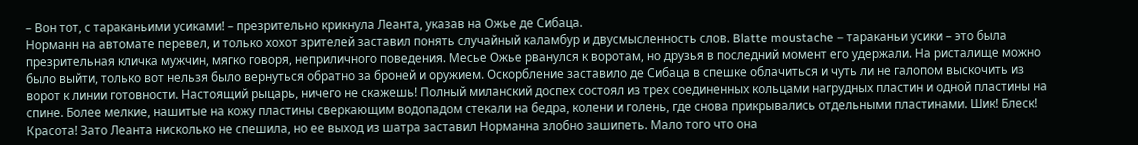– Вон тот, с тараканьими усиками! – презрительно крикнула Леанта, указав на Ожье де Сибаца.
Норманн на автомате перевел, и только хохот зрителей заставил понять случайный каламбур и двусмысленность слов. Blatte moustache – тараканьи усики – это была презрительная кличка мужчин, мягко говоря, неприличного поведения. Месье Ожье рванулся к воротам, но друзья в последний момент его удержали. На ристалище можно было выйти, только вот нельзя было вернуться обратно за броней и оружием. Оскорбление заставило де Сибаца в спешке облачиться и чуть ли не галопом выскочить из ворот к линии готовности. Настоящий рыцарь, ничего не скажешь! Полный миланский доспех состоял из трех соединенных кольцами нагрудных пластин и одной пластины на спине. Более мелкие, нашитые на кожу пластины сверкающим водопадом стекали на бедра, колени и голень, где снова прикрывались отдельными пластинами. Шик! Блеск! Красота! Зато Леанта нисколько не спешила, но ее выход из шатра заставил Норманна злобно зашипеть. Мало того что она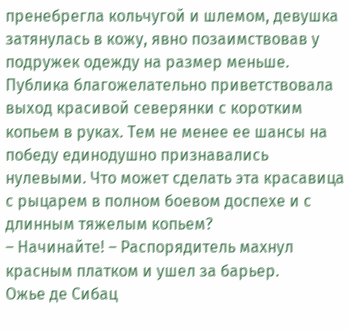пренебрегла кольчугой и шлемом, девушка затянулась в кожу, явно позаимствовав у подружек одежду на размер меньше. Публика благожелательно приветствовала выход красивой северянки с коротким копьем в руках. Тем не менее ее шансы на победу единодушно признавались нулевыми. Что может сделать эта красавица с рыцарем в полном боевом доспехе и с длинным тяжелым копьем?
– Начинайте! – Распорядитель махнул красным платком и ушел за барьер.
Ожье де Сибац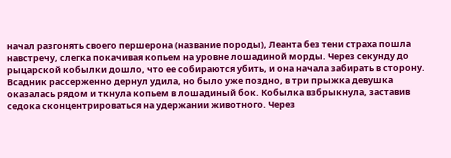начал разгонять своего першерона (название породы), Леанта без тени страха пошла навстречу, слегка покачивая копьем на уровне лошадиной морды. Через секунду до рыцарской кобылки дошло, что ее собираются убить, и она начала забирать в сторону. Всадник рассерженно дернул удила, но было уже поздно, в три прыжка девушка оказалась рядом и ткнула копьем в лошадиный бок. Кобылка взбрыкнула, заставив седока сконцентрироваться на удержании животного. Через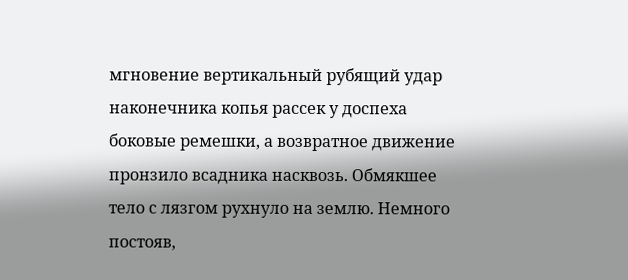мгновение вертикальный рубящий удар наконечника копья рассек у доспеха боковые ремешки, а возвратное движение пронзило всадника насквозь. Обмякшее тело с лязгом рухнуло на землю. Немного постояв,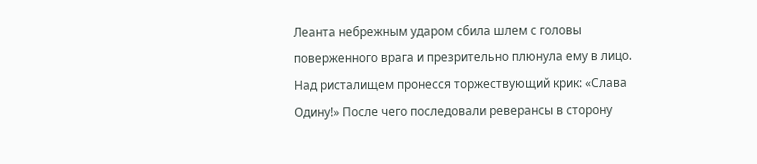Леанта небрежным ударом сбила шлем с головы поверженного врага и презрительно плюнула ему в лицо. Над ристалищем пронесся торжествующий крик: «Слава Одину!» После чего последовали реверансы в сторону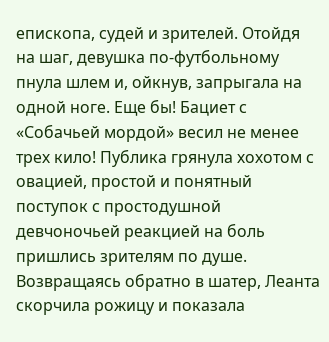епископа, судей и зрителей. Отойдя на шаг, девушка по-футбольному пнула шлем и, ойкнув, запрыгала на одной ноге. Еще бы! Бациет с «Собачьей мордой» весил не менее трех кило! Публика грянула хохотом с овацией, простой и понятный поступок с простодушной девчоночьей реакцией на боль пришлись зрителям по душе.
Возвращаясь обратно в шатер, Леанта скорчила рожицу и показала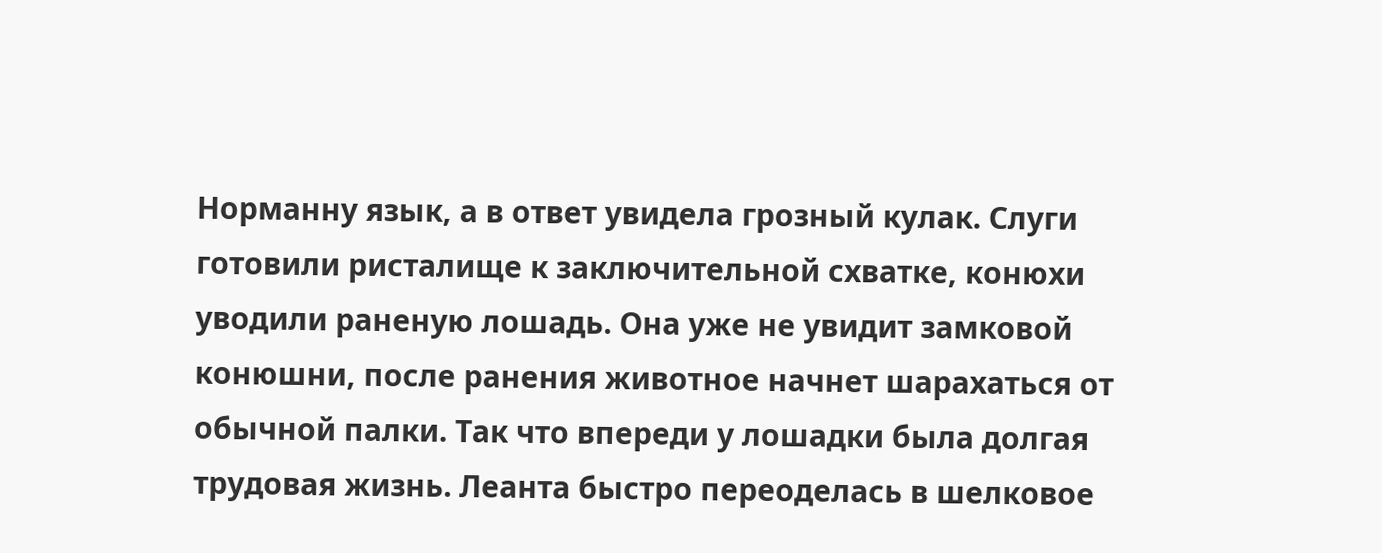Норманну язык, а в ответ увидела грозный кулак. Слуги готовили ристалище к заключительной схватке, конюхи уводили раненую лошадь. Она уже не увидит замковой конюшни, после ранения животное начнет шарахаться от обычной палки. Так что впереди у лошадки была долгая трудовая жизнь. Леанта быстро переоделась в шелковое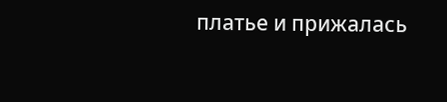платье и прижалась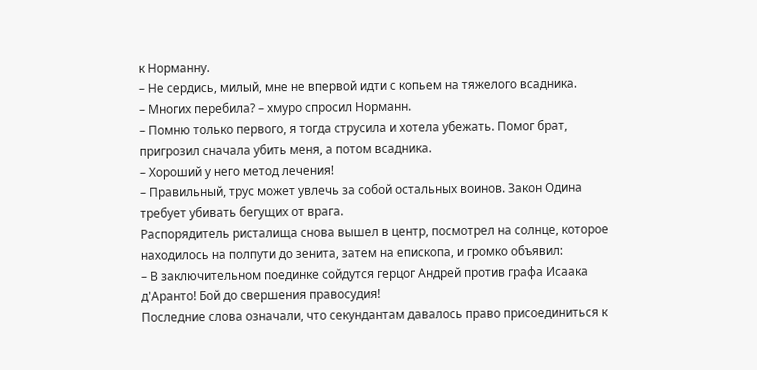к Норманну.
– Не сердись, милый, мне не впервой идти с копьем на тяжелого всадника.
– Многих перебила? – хмуро спросил Норманн.
– Помню только первого, я тогда струсила и хотела убежать. Помог брат, пригрозил сначала убить меня, а потом всадника.
– Хороший у него метод лечения!
– Правильный, трус может увлечь за собой остальных воинов. Закон Одина требует убивать бегущих от врага.
Распорядитель ристалища снова вышел в центр, посмотрел на солнце, которое находилось на полпути до зенита, затем на епископа, и громко объявил:
– В заключительном поединке сойдутся герцог Андрей против графа Исаака д'Аранто! Бой до свершения правосудия!
Последние слова означали, что секундантам давалось право присоединиться к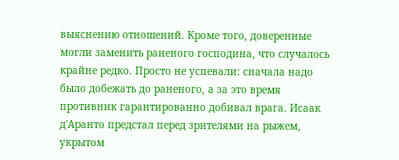выяснению отношений. Кроме того, доверенные могли заменить раненого господина, что случалось крайне редко. Просто не успевали: сначала надо было добежать до раненого, а за это время противник гарантированно добивал врага. Исаак д'Аранто предстал перед зрителями на рыжем, укрытом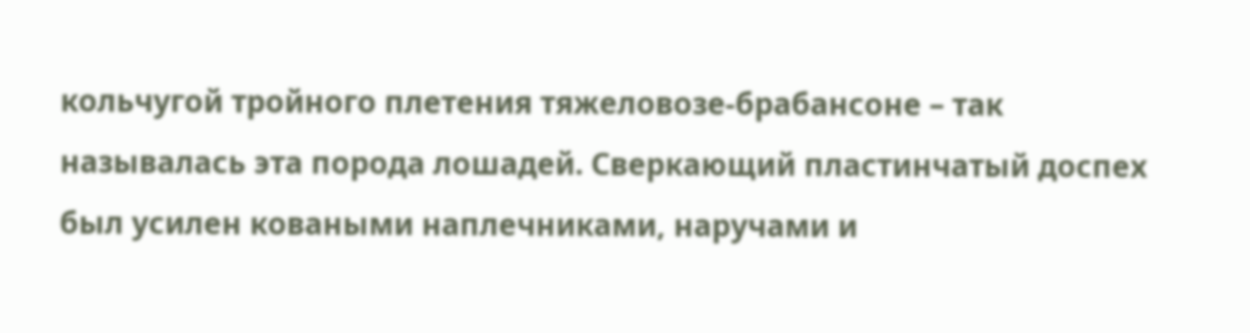кольчугой тройного плетения тяжеловозе-брабансоне – так называлась эта порода лошадей. Сверкающий пластинчатый доспех был усилен коваными наплечниками, наручами и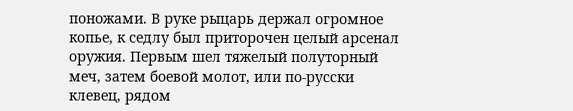поножами. В руке рыцарь держал огромное копье, к седлу был приторочен целый арсенал оружия. Первым шел тяжелый полуторный меч, затем боевой молот, или по-русски клевец, рядом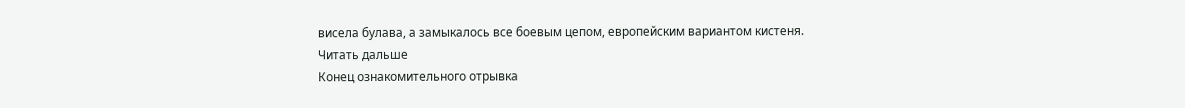висела булава, а замыкалось все боевым цепом, европейским вариантом кистеня.
Читать дальше
Конец ознакомительного отрывка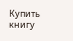Купить книгу